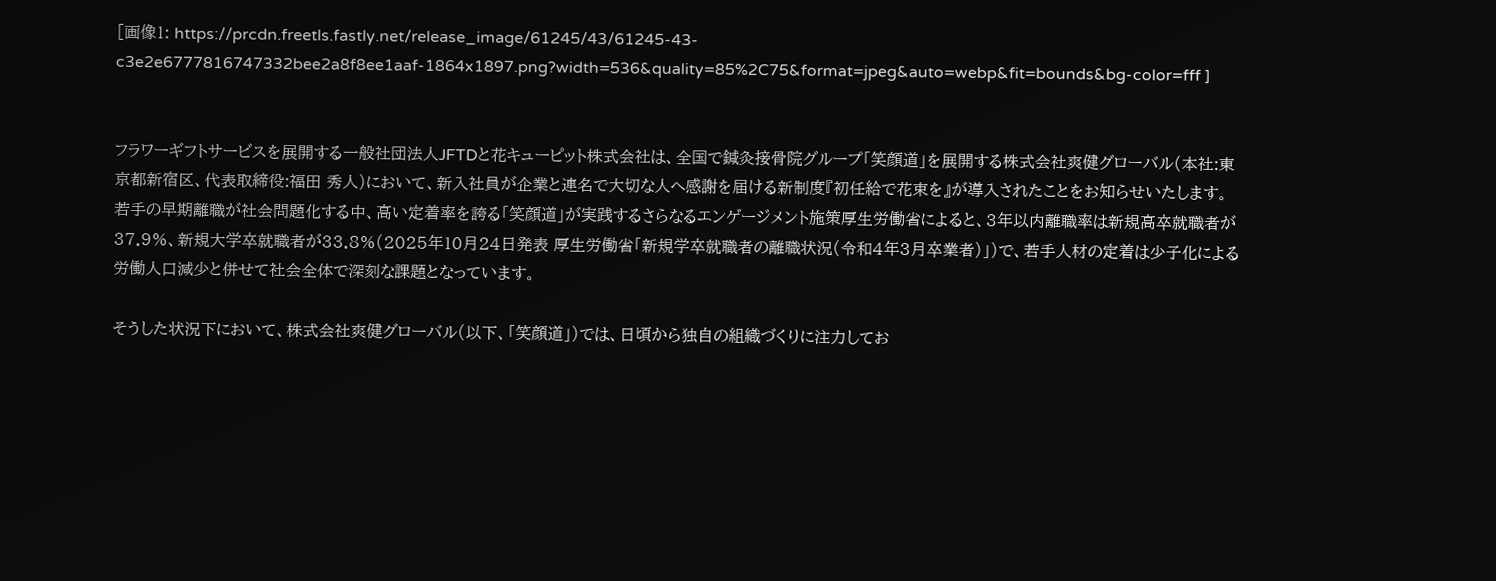[画像1: https://prcdn.freetls.fastly.net/release_image/61245/43/61245-43-c3e2e6777816747332bee2a8f8ee1aaf-1864x1897.png?width=536&quality=85%2C75&format=jpeg&auto=webp&fit=bounds&bg-color=fff ]


フラワーギフトサービスを展開する一般社団法人JFTDと花キューピット株式会社は、全国で鍼灸接骨院グループ「笑顔道」を展開する株式会社爽健グローバル(本社:東京都新宿区、代表取締役:福田 秀人)において、新入社員が企業と連名で大切な人へ感謝を届ける新制度『初任給で花束を』が導入されたことをお知らせいたします。
若手の早期離職が社会問題化する中、高い定着率を誇る「笑顔道」が実践するさらなるエンゲージメント施策厚生労働省によると、3年以内離職率は新規高卒就職者が37.9%、新規大学卒就職者が33.8%(2025年10月24日発表 厚生労働省「新規学卒就職者の離職状況(令和4年3月卒業者)」)で、若手人材の定着は少子化による労働人口減少と併せて社会全体で深刻な課題となっています。

そうした状況下において、株式会社爽健グローバル(以下、「笑顔道」)では、日頃から独自の組織づくりに注力してお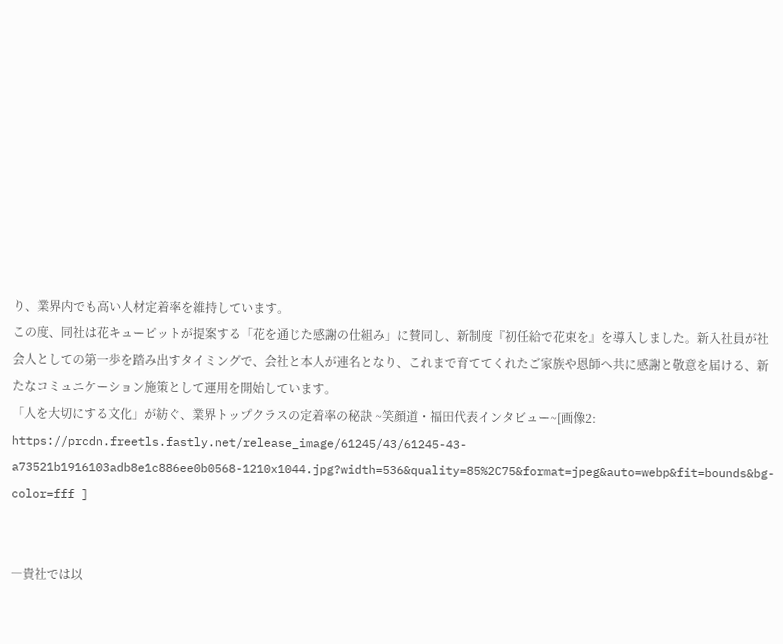り、業界内でも高い人材定着率を維持しています。
この度、同社は花キューピットが提案する「花を通じた感謝の仕組み」に賛同し、新制度『初任給で花束を』を導入しました。新入社員が社会人としての第一歩を踏み出すタイミングで、会社と本人が連名となり、これまで育ててくれたご家族や恩師へ共に感謝と敬意を届ける、新たなコミュニケーション施策として運用を開始しています。
「人を大切にする文化」が紡ぐ、業界トップクラスの定着率の秘訣 ~笑顔道・福田代表インタビュー~[画像2: https://prcdn.freetls.fastly.net/release_image/61245/43/61245-43-a73521b1916103adb8e1c886ee0b0568-1210x1044.jpg?width=536&quality=85%2C75&format=jpeg&auto=webp&fit=bounds&bg-color=fff ]


―貴社では以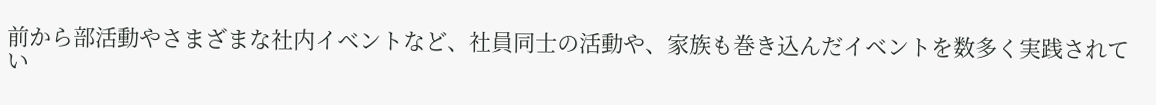前から部活動やさまざまな社内イベントなど、社員同士の活動や、家族も巻き込んだイベントを数多く実践されてい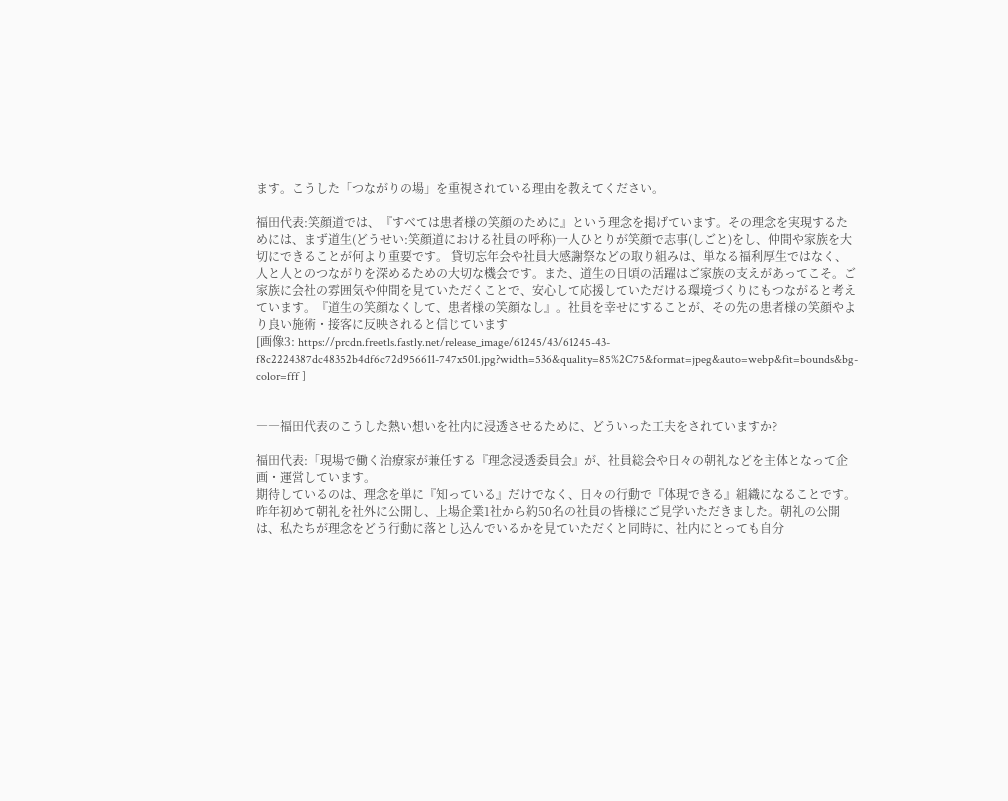ます。こうした「つながりの場」を重視されている理由を教えてください。

福田代表:笑顔道では、『すべては患者様の笑顔のために』という理念を掲げています。その理念を実現するためには、まず道生(どうせい:笑顔道における社員の呼称)一人ひとりが笑顔で志事(しごと)をし、仲間や家族を大切にできることが何より重要です。 貸切忘年会や社員大感謝祭などの取り組みは、単なる福利厚生ではなく、人と人とのつながりを深めるための大切な機会です。また、道生の日頃の活躍はご家族の支えがあってこそ。ご家族に会社の雰囲気や仲間を見ていただくことで、安心して応援していただける環境づくりにもつながると考えています。『道生の笑顔なくして、患者様の笑顔なし』。社員を幸せにすることが、その先の患者様の笑顔やより良い施術・接客に反映されると信じています
[画像3: https://prcdn.freetls.fastly.net/release_image/61245/43/61245-43-f8c2224387dc48352b4df6c72d956611-747x501.jpg?width=536&quality=85%2C75&format=jpeg&auto=webp&fit=bounds&bg-color=fff ]


――福田代表のこうした熱い想いを社内に浸透させるために、どういった工夫をされていますか?

福田代表:「現場で働く治療家が兼任する『理念浸透委員会』が、社員総会や日々の朝礼などを主体となって企画・運営しています。
期待しているのは、理念を単に『知っている』だけでなく、日々の行動で『体現できる』組織になることです。昨年初めて朝礼を社外に公開し、上場企業1社から約50名の社員の皆様にご見学いただきました。朝礼の公開は、私たちが理念をどう行動に落とし込んでいるかを見ていただくと同時に、社内にとっても自分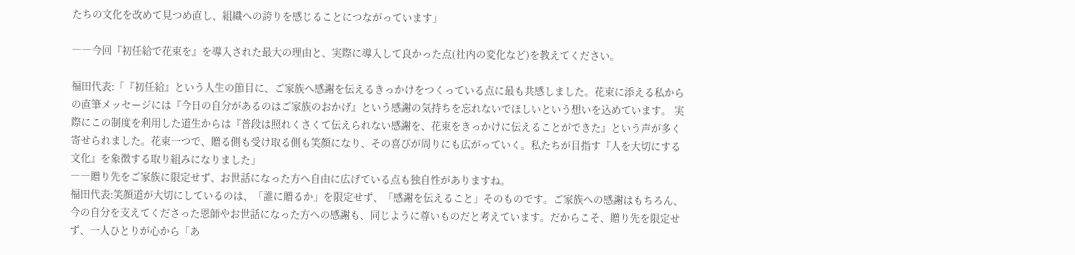たちの文化を改めて見つめ直し、組織への誇りを感じることにつながっています」

――今回『初任給で花束を』を導入された最大の理由と、実際に導入して良かった点(社内の変化など)を教えてください。

福田代表:「『初任給』という人生の節目に、ご家族へ感謝を伝えるきっかけをつくっている点に最も共感しました。花束に添える私からの直筆メッセージには『今日の自分があるのはご家族のおかげ』という感謝の気持ちを忘れないでほしいという想いを込めています。 実際にこの制度を利用した道生からは『普段は照れくさくて伝えられない感謝を、花束をきっかけに伝えることができた』という声が多く寄せられました。花束一つで、贈る側も受け取る側も笑顔になり、その喜びが周りにも広がっていく。私たちが目指す『人を大切にする文化』を象徴する取り組みになりました」
――贈り先をご家族に限定せず、お世話になった方へ自由に広げている点も独自性がありますね。
福田代表:笑顔道が大切にしているのは、「誰に贈るか」を限定せず、「感謝を伝えること」そのものです。ご家族への感謝はもちろん、今の自分を支えてくださった恩師やお世話になった方への感謝も、同じように尊いものだと考えています。だからこそ、贈り先を限定せず、一人ひとりが心から「あ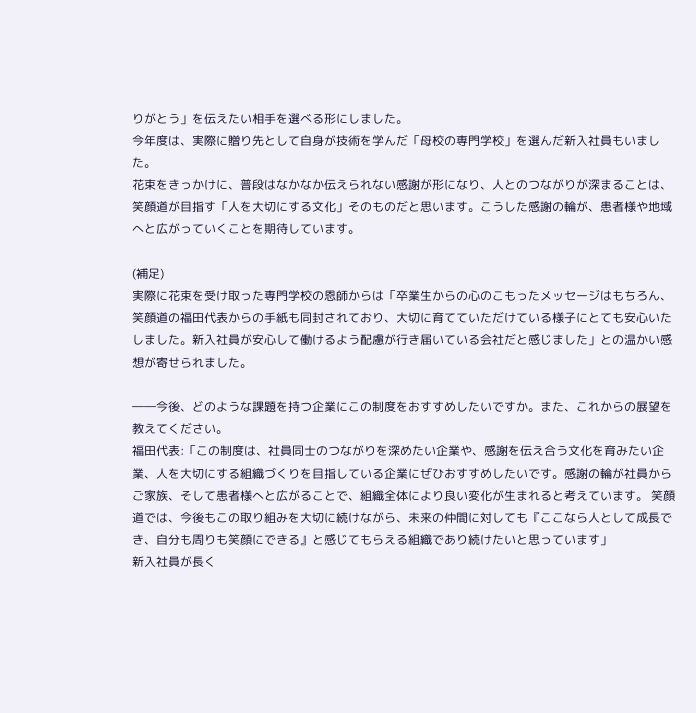りがとう」を伝えたい相手を選べる形にしました。
今年度は、実際に贈り先として自身が技術を学んだ「母校の専門学校」を選んだ新入社員もいました。
花束をきっかけに、普段はなかなか伝えられない感謝が形になり、人とのつながりが深まることは、笑顔道が目指す「人を大切にする文化」そのものだと思います。こうした感謝の輪が、患者様や地域へと広がっていくことを期待しています。

(補足)
実際に花束を受け取った専門学校の恩師からは「卒業生からの心のこもったメッセージはもちろん、笑顔道の福田代表からの手紙も同封されており、大切に育てていただけている様子にとても安心いたしました。新入社員が安心して働けるよう配慮が行き届いている会社だと感じました」との温かい感想が寄せられました。

――今後、どのような課題を持つ企業にこの制度をおすすめしたいですか。また、これからの展望を教えてください。
福田代表:「この制度は、社員同士のつながりを深めたい企業や、感謝を伝え合う文化を育みたい企業、人を大切にする組織づくりを目指している企業にぜひおすすめしたいです。感謝の輪が社員からご家族、そして患者様へと広がることで、組織全体により良い変化が生まれると考えています。 笑顔道では、今後もこの取り組みを大切に続けながら、未来の仲間に対しても『ここなら人として成長でき、自分も周りも笑顔にできる』と感じてもらえる組織であり続けたいと思っています」
新入社員が長く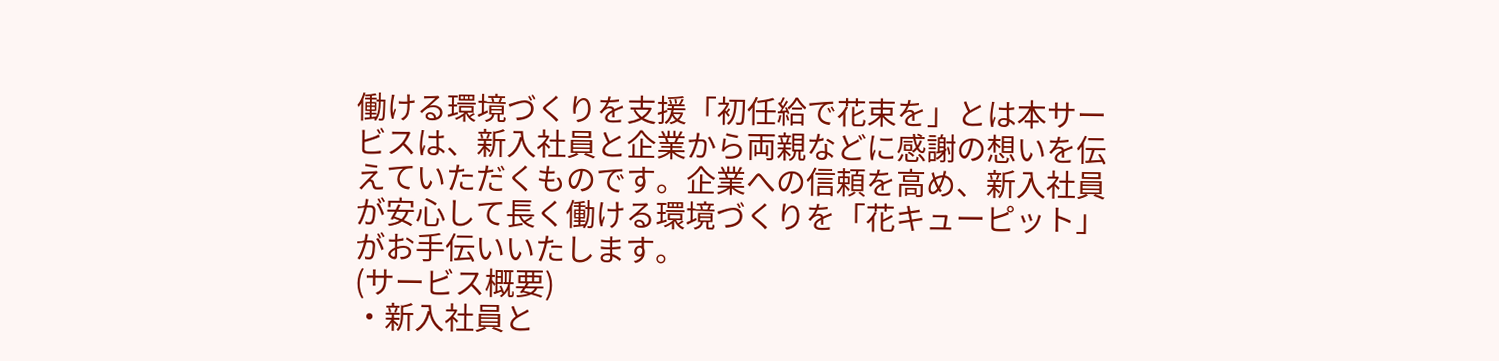働ける環境づくりを支援「初任給で花束を」とは本サービスは、新入社員と企業から両親などに感謝の想いを伝えていただくものです。企業への信頼を高め、新入社員が安心して長く働ける環境づくりを「花キューピット」がお手伝いいたします。
(サービス概要)
・新入社員と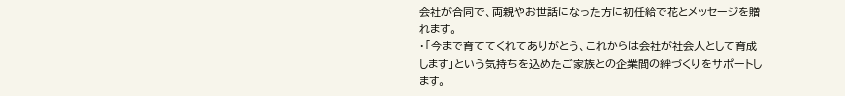会社が合同で、両親やお世話になった方に初任給で花とメッセージを贈れます。
・「今まで育ててくれてありがとう、これからは会社が社会人として育成します」という気持ちを込めたご家族との企業間の絆づくりをサポートします。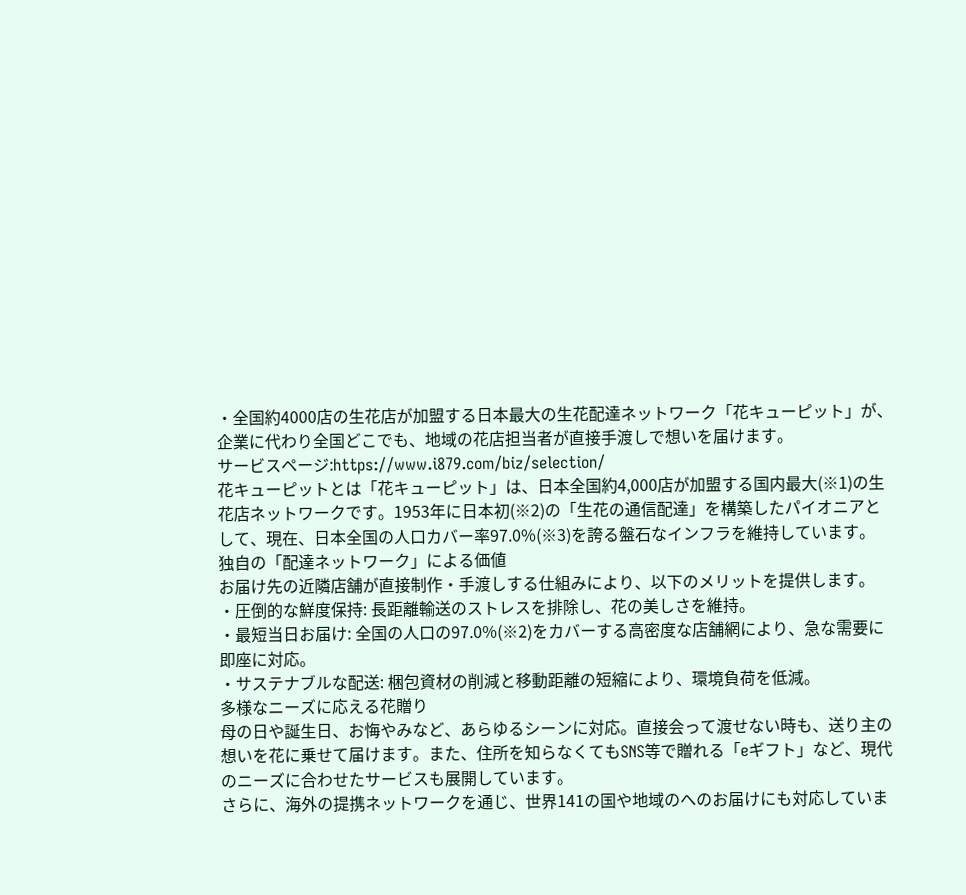・全国約4000店の生花店が加盟する日本最大の生花配達ネットワーク「花キューピット」が、企業に代わり全国どこでも、地域の花店担当者が直接手渡しで想いを届けます。
サービスページ:https://www.i879.com/biz/selection/
花キューピットとは「花キューピット」は、日本全国約4,000店が加盟する国内最大(※1)の生花店ネットワークです。1953年に日本初(※2)の「生花の通信配達」を構築したパイオニアとして、現在、日本全国の人口カバー率97.0%(※3)を誇る盤石なインフラを維持しています。
独自の「配達ネットワーク」による価値
お届け先の近隣店舗が直接制作・手渡しする仕組みにより、以下のメリットを提供します。
・圧倒的な鮮度保持: 長距離輸送のストレスを排除し、花の美しさを維持。
・最短当日お届け: 全国の人口の97.0%(※2)をカバーする高密度な店舗網により、急な需要に即座に対応。
・サステナブルな配送: 梱包資材の削減と移動距離の短縮により、環境負荷を低減。
多様なニーズに応える花贈り
母の日や誕生日、お悔やみなど、あらゆるシーンに対応。直接会って渡せない時も、送り主の想いを花に乗せて届けます。また、住所を知らなくてもSNS等で贈れる「eギフト」など、現代のニーズに合わせたサービスも展開しています。
さらに、海外の提携ネットワークを通じ、世界141の国や地域のへのお届けにも対応していま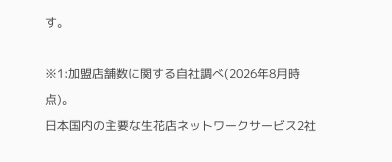す。

※1:加盟店舗数に関する自社調べ(2026年8月時点)。
日本国内の主要な生花店ネットワークサービス2社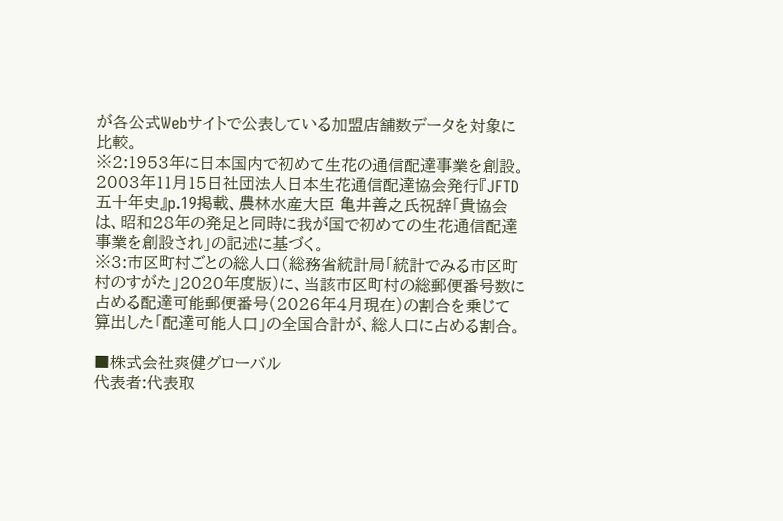が各公式Webサイトで公表している加盟店舗数データを対象に比較。
※2:1953年に日本国内で初めて生花の通信配達事業を創設。2003年11月15日社団法人日本生花通信配達協会発行『JFTD五十年史』p.19掲載、農林水産大臣 亀井善之氏祝辞「貴協会は、昭和28年の発足と同時に我が国で初めての生花通信配達事業を創設され」の記述に基づく。
※3:市区町村ごとの総人口(総務省統計局「統計でみる市区町村のすがた」2020年度版)に、当該市区町村の総郵便番号数に占める配達可能郵便番号(2026年4月現在)の割合を乗じて算出した「配達可能人口」の全国合計が、総人口に占める割合。

■株式会社爽健グローバル
代表者:代表取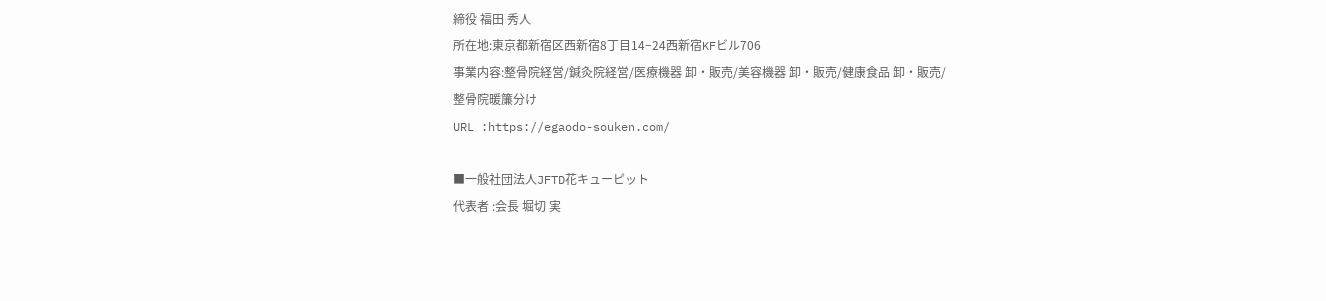締役 福田 秀人
所在地:東京都新宿区西新宿8丁目14−24西新宿KFビル706
事業内容:整骨院経営/鍼灸院経営/医療機器 卸・販売/美容機器 卸・販売/健康食品 卸・販売/
整骨院暖簾分け
URL :https://egaodo-souken.com/

■一般社団法人JFTD花キューピット
代表者 :会長 堀切 実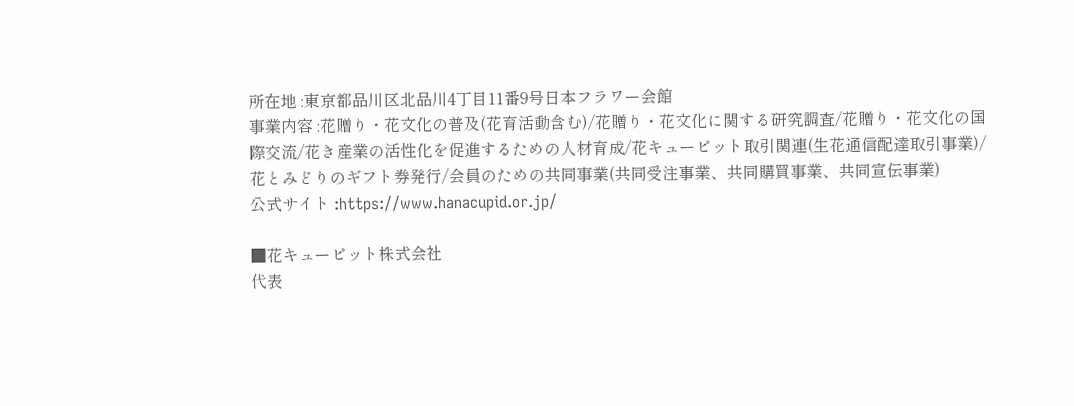所在地 :東京都品川区北品川4丁目11番9号日本フラワー会館
事業内容 :花贈り・花文化の普及(花育活動含む)/花贈り・花文化に関する研究調査/花贈り・花文化の国際交流/花き産業の活性化を促進するための人材育成/花キューピット取引関連(生花通信配達取引事業)/花とみどりのギフト券発行/会員のための共同事業(共同受注事業、共同購買事業、共同宣伝事業)
公式サイト :https://www.hanacupid.or.jp/

■花キューピット株式会社
代表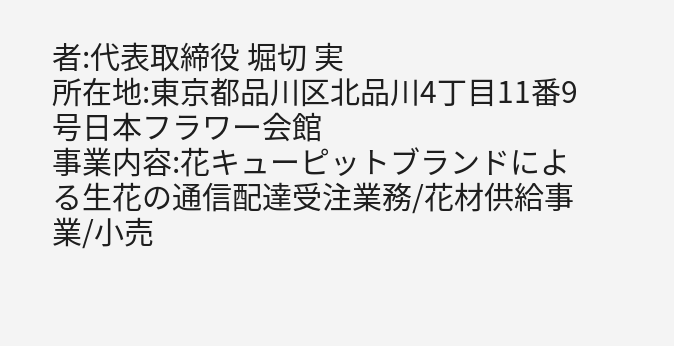者:代表取締役 堀切 実
所在地:東京都品川区北品川4丁目11番9号日本フラワー会館
事業内容:花キューピットブランドによる生花の通信配達受注業務/花材供給事業/小売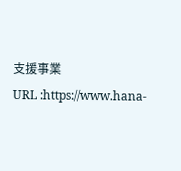支援事業
URL :https://www.hana-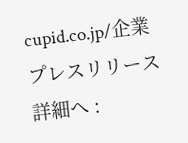cupid.co.jp/企業プレスリリース詳細へ :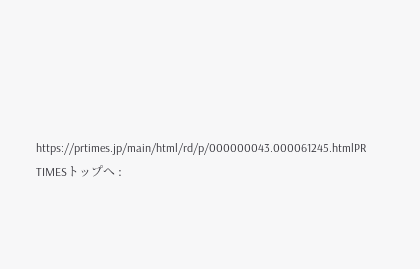https://prtimes.jp/main/html/rd/p/000000043.000061245.htmlPR TIMESトップへ :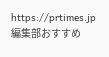https://prtimes.jp
編集部おすすめ